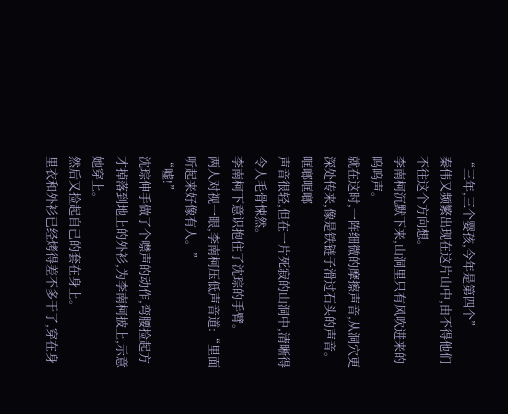“三年,三个婴孩,今年是第四个”
秦伟又频繁出现在这片山中,由不得他们不往这个方向想。
李南柯沉默下来,山洞里只有风吹进来的呜呜声。
就在这时,一阵细微的摩擦声音,从洞穴更深处传来,像是铁链子滑过石头的声音。
哐啷哐啷
声音很轻,但在一片死寂的山洞中,清晰得令人毛骨悚然。
李南柯下意识抱住了沈琮的手臂。
两人对视一眼,李南柯压低声音道:“里面听起来好像有人。”
“嘘!”
沈琮伸手做了个噤声的动作,弯腰捡起方才掉落到地上的外衫,为李南柯披上,示意她穿上。
然后又捡起自己的套在身上。
里衣和外衫已经烤得差不多干了,穿在身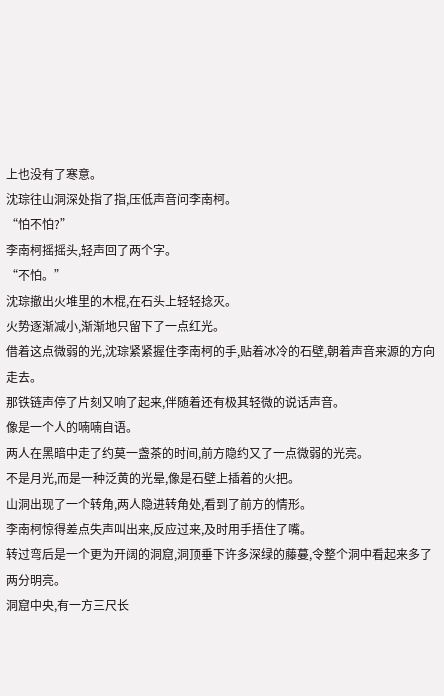上也没有了寒意。
沈琮往山洞深处指了指,压低声音问李南柯。
“怕不怕?”
李南柯摇摇头,轻声回了两个字。
“不怕。”
沈琮撤出火堆里的木棍,在石头上轻轻捻灭。
火势逐渐减小,渐渐地只留下了一点红光。
借着这点微弱的光,沈琮紧紧握住李南柯的手,贴着冰冷的石壁,朝着声音来源的方向走去。
那铁链声停了片刻又响了起来,伴随着还有极其轻微的说话声音。
像是一个人的喃喃自语。
两人在黑暗中走了约莫一盏茶的时间,前方隐约又了一点微弱的光亮。
不是月光,而是一种泛黄的光晕,像是石壁上插着的火把。
山洞出现了一个转角,两人隐进转角处,看到了前方的情形。
李南柯惊得差点失声叫出来,反应过来,及时用手捂住了嘴。
转过弯后是一个更为开阔的洞窟,洞顶垂下许多深绿的藤蔓,令整个洞中看起来多了两分明亮。
洞窟中央,有一方三尺长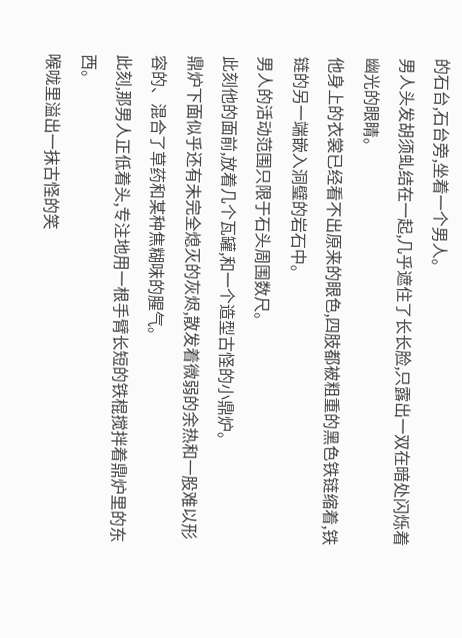的石台,石台旁,坐着一个男人。
男人头发胡须虬结在一起,几乎遮住了长长脸,只露出一双在暗处闪烁着幽光的眼睛。
他身上的衣裳已经看不出原来的眼色,四肢都被粗重的黑色铁链缩着,铁链的另一端嵌入洞璧的岩石中。
男人的活动范围只限于石头周围数尺。
此刻他的面前,放着几个瓦罐,和一个造型古怪的小鼎炉。
鼎炉下面似乎还有未完全熄灭的灰烬,散发着微弱的余热和一股难以形容的、混合了草药和某种焦糊味的腥气。
此刻,那男人正低着头,专注地用一根手臂长短的铁棍搅拌着鼎炉里的东西。
喉咙里溢出一抹古怪的笑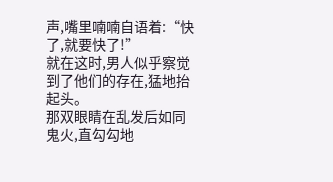声,嘴里喃喃自语着:“快了,就要快了!”
就在这时,男人似乎察觉到了他们的存在,猛地抬起头。
那双眼睛在乱发后如同鬼火,直勾勾地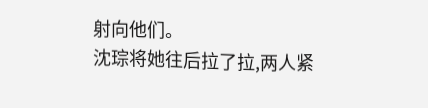射向他们。
沈琮将她往后拉了拉,两人紧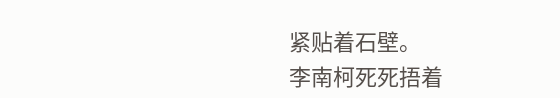紧贴着石壁。
李南柯死死捂着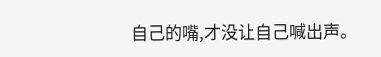自己的嘴,才没让自己喊出声。